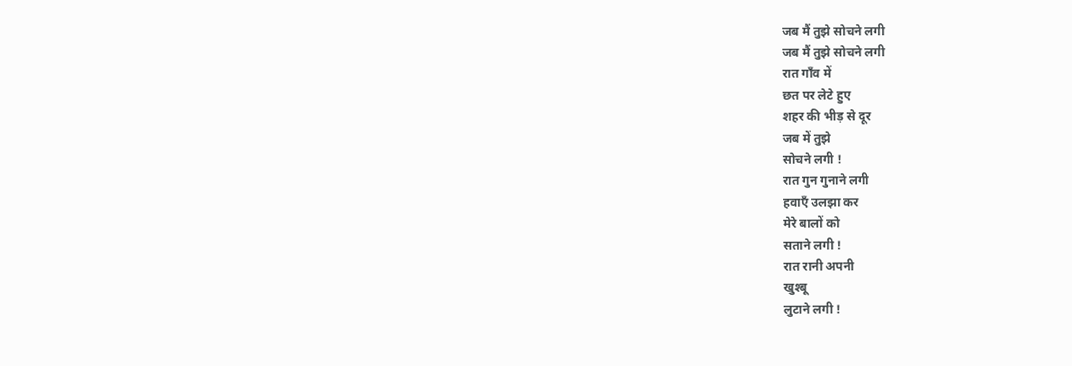जब मैं तुझे सोचने लगी
जब मैं तुझे सोचने लगी
रात गाँव में
छत पर लेटे हुए
शहर की भीड़ से दूर
जब में तुझे
सोचने लगी !
रात गुन गुनाने लगी
हवाएँ उलझा कर
मेरे बालों को
सताने लगी !
रात रानी अपनी
खुश्बू
लुटाने लगी !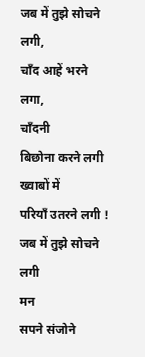जब में तुझे सोचने लगी,
चाँद आहें भरने लगा,
चाँदनी
बिछोना करने लगी
ख्वाबों में
परियाँ उतरने लगी !
जब में तुझे सोचने लगी
मन
सपने संजोने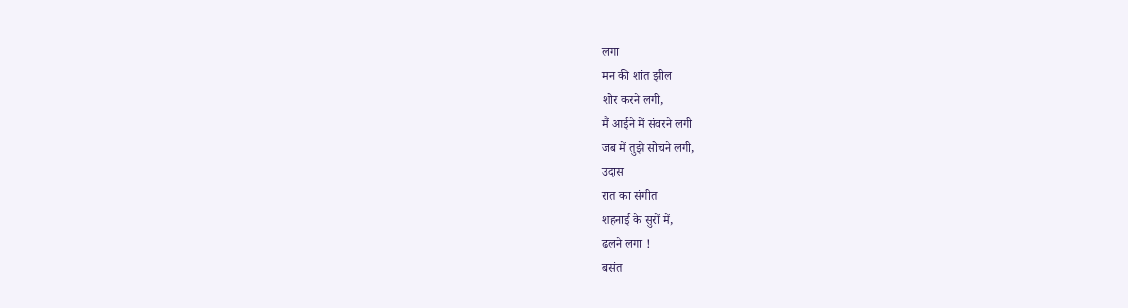लगा
मन की शांत झील
शोर करने लगी,
मैं आईने में संवरने लगी
जब में तुझे सोचने लगी,
उदास
रात का संगीत
शहनाई के सुरों में,
ढलने लगा !
बसंत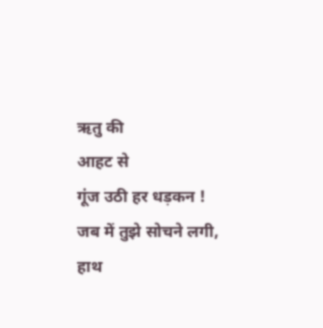ऋतु की
आहट से
गूंज उठी हर धड़कन !
जब में तुझे सोचने लगी,
हाथ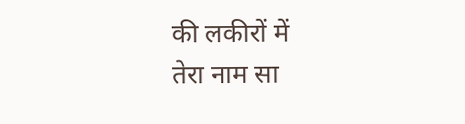की लकीरों में
तेरा नाम सा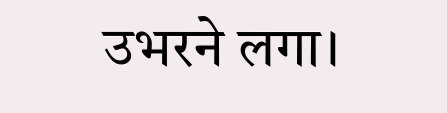उभरने लगा।